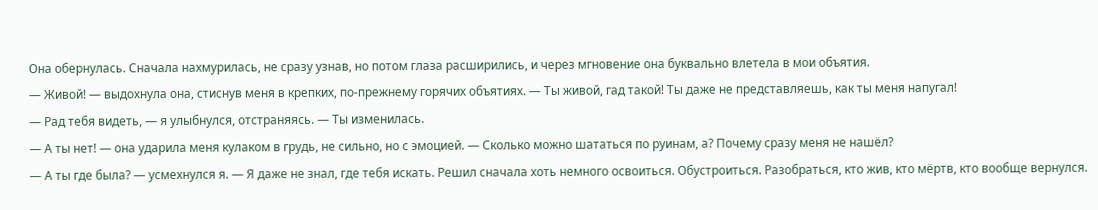Она обернулась. Сначала нахмурилась, не сразу узнав, но потом глаза расширились, и через мгновение она буквально влетела в мои объятия.
— Живой! — выдохнула она, стиснув меня в крепких, по-прежнему горячих объятиях. — Ты живой, гад такой! Ты даже не представляешь, как ты меня напугал!
— Рад тебя видеть, — я улыбнулся, отстраняясь. — Ты изменилась.
— А ты нет! — она ударила меня кулаком в грудь, не сильно, но с эмоцией. — Сколько можно шататься по руинам, а? Почему сразу меня не нашёл?
— А ты где была? — усмехнулся я. — Я даже не знал, где тебя искать. Решил сначала хоть немного освоиться. Обустроиться. Разобраться, кто жив, кто мёртв, кто вообще вернулся.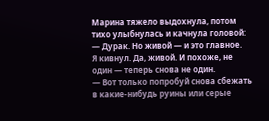Марина тяжело выдохнула, потом тихо улыбнулась и качнула головой:
— Дурак. Но живой — и это главное.
Я кивнул. Да, живой. И похоже, не один — теперь снова не один.
— Вот только попробуй снова сбежать в какие-нибудь руины или серые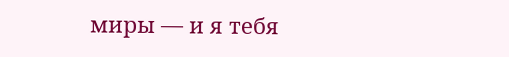миры — и я тебя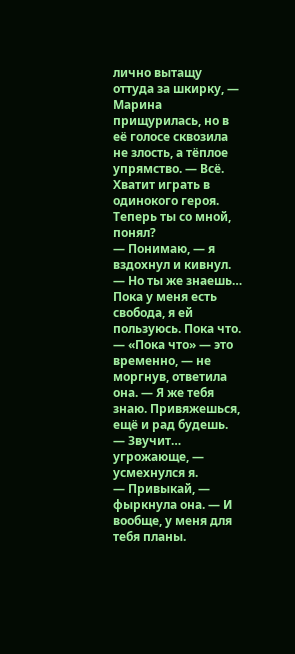лично вытащу оттуда за шкирку, — Марина прищурилась, но в её голосе сквозила не злость, а тёплое упрямство. — Всё. Хватит играть в одинокого героя. Теперь ты со мной, понял?
— Понимаю, — я вздохнул и кивнул. — Но ты же знаешь… Пока у меня есть свобода, я ей пользуюсь. Пока что.
— «Пока что» — это временно, — не моргнув, ответила она. — Я же тебя знаю. Привяжешься, ещё и рад будешь.
— Звучит… угрожающе, — усмехнулся я.
— Привыкай, — фыркнула она. — И вообще, у меня для тебя планы.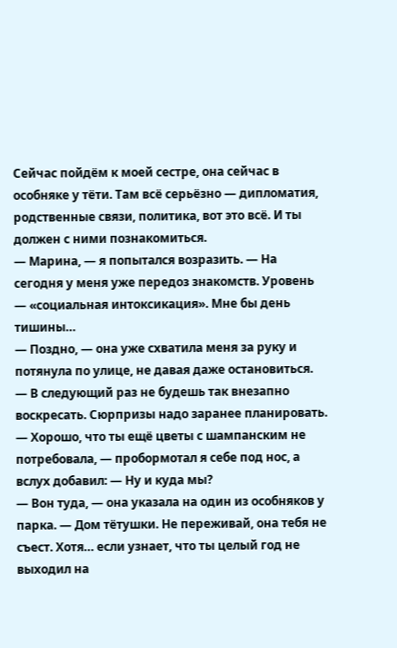Сейчас пойдём к моей сестре, она сейчас в особняке у тёти. Там всё серьёзно — дипломатия, родственные связи, политика, вот это всё. И ты должен с ними познакомиться.
— Марина, — я попытался возразить. — На сегодня у меня уже передоз знакомств. Уровень — «социальная интоксикация». Мне бы день тишины…
— Поздно, — она уже схватила меня за руку и потянула по улице, не давая даже остановиться. — В следующий раз не будешь так внезапно воскресать. Сюрпризы надо заранее планировать.
— Хорошо, что ты ещё цветы с шампанским не потребовала, — пробормотал я себе под нос, а вслух добавил: — Ну и куда мы?
— Вон туда, — она указала на один из особняков у парка. — Дом тётушки. Не переживай, она тебя не съест. Хотя… если узнает, что ты целый год не выходил на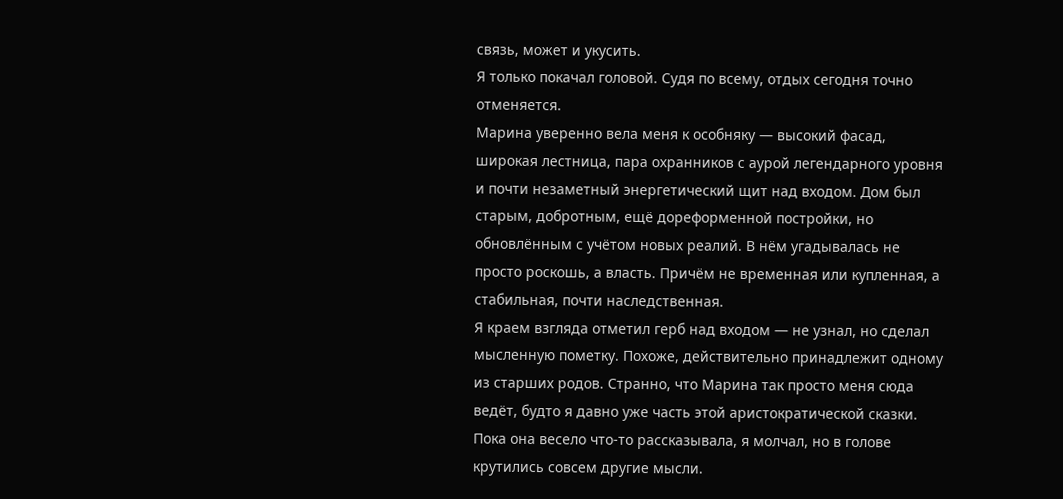связь, может и укусить.
Я только покачал головой. Судя по всему, отдых сегодня точно отменяется.
Марина уверенно вела меня к особняку — высокий фасад, широкая лестница, пара охранников с аурой легендарного уровня и почти незаметный энергетический щит над входом. Дом был старым, добротным, ещё дореформенной постройки, но обновлённым с учётом новых реалий. В нём угадывалась не просто роскошь, а власть. Причём не временная или купленная, а стабильная, почти наследственная.
Я краем взгляда отметил герб над входом — не узнал, но сделал мысленную пометку. Похоже, действительно принадлежит одному из старших родов. Странно, что Марина так просто меня сюда ведёт, будто я давно уже часть этой аристократической сказки.
Пока она весело что-то рассказывала, я молчал, но в голове крутились совсем другие мысли.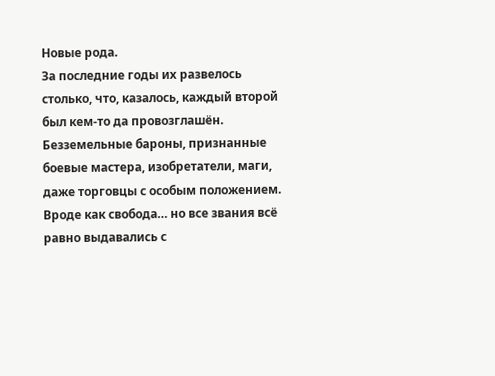Новые рода.
За последние годы их развелось столько, что, казалось, каждый второй был кем-то да провозглашён. Безземельные бароны, признанные боевые мастера, изобретатели, маги, даже торговцы с особым положением. Вроде как свобода… но все звания всё равно выдавались с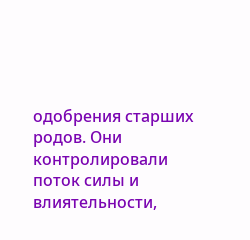одобрения старших родов. Они контролировали поток силы и влиятельности,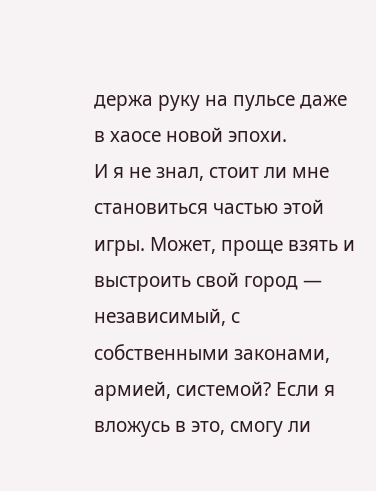держа руку на пульсе даже в хаосе новой эпохи.
И я не знал, стоит ли мне становиться частью этой игры. Может, проще взять и выстроить свой город — независимый, с собственными законами, армией, системой? Если я вложусь в это, смогу ли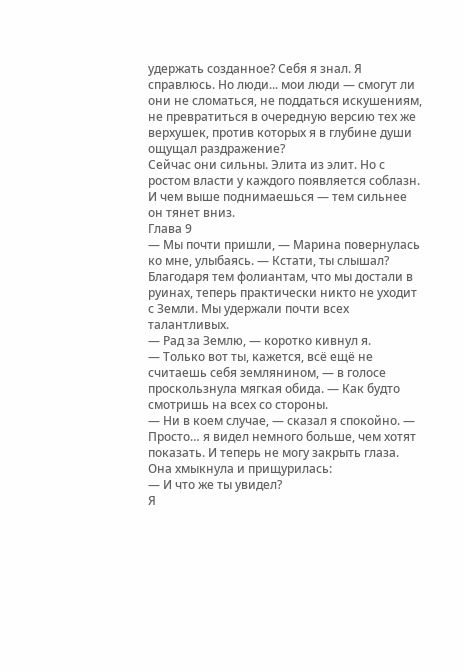удержать созданное? Себя я знал. Я справлюсь. Но люди... мои люди — смогут ли они не сломаться, не поддаться искушениям, не превратиться в очередную версию тех же верхушек, против которых я в глубине души ощущал раздражение?
Сейчас они сильны. Элита из элит. Но с ростом власти у каждого появляется соблазн. И чем выше поднимаешься — тем сильнее он тянет вниз.
Глава 9
— Мы почти пришли, — Марина повернулась ко мне, улыбаясь. — Кстати, ты слышал? Благодаря тем фолиантам, что мы достали в руинах, теперь практически никто не уходит с Земли. Мы удержали почти всех талантливых.
— Рад за Землю, — коротко кивнул я.
— Только вот ты, кажется, всё ещё не считаешь себя землянином, — в голосе проскользнула мягкая обида. — Как будто смотришь на всех со стороны.
— Ни в коем случае, — сказал я спокойно. — Просто… я видел немного больше, чем хотят показать. И теперь не могу закрыть глаза.
Она хмыкнула и прищурилась:
— И что же ты увидел?
Я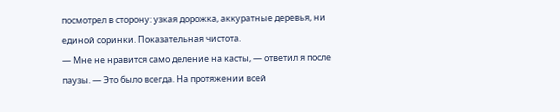посмотрел в сторону: узкая дорожка, аккуратные деревья, ни единой соринки. Показательная чистота.
— Мне не нравится само деление на касты, — ответил я после паузы. — Это было всегда. На протяжении всей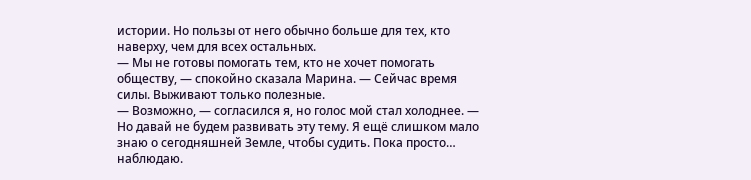истории. Но пользы от него обычно больше для тех, кто наверху, чем для всех остальных.
— Мы не готовы помогать тем, кто не хочет помогать обществу, — спокойно сказала Марина. — Сейчас время силы. Выживают только полезные.
— Возможно, — согласился я, но голос мой стал холоднее. — Но давай не будем развивать эту тему. Я ещё слишком мало знаю о сегодняшней Земле, чтобы судить. Пока просто… наблюдаю.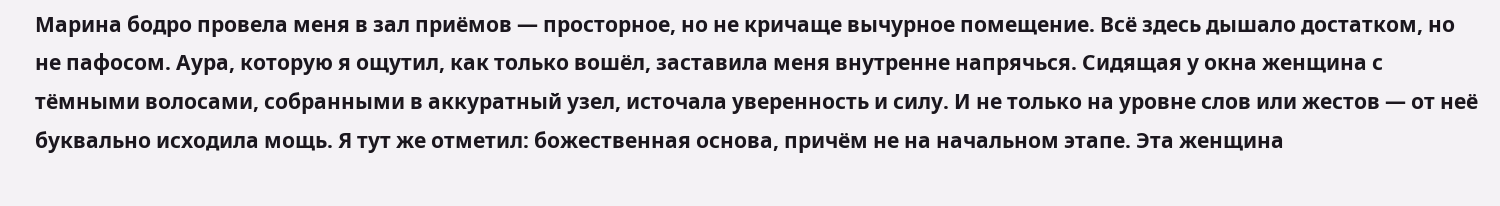Марина бодро провела меня в зал приёмов — просторное, но не кричаще вычурное помещение. Всё здесь дышало достатком, но не пафосом. Аура, которую я ощутил, как только вошёл, заставила меня внутренне напрячься. Сидящая у окна женщина с тёмными волосами, собранными в аккуратный узел, источала уверенность и силу. И не только на уровне слов или жестов — от неё буквально исходила мощь. Я тут же отметил: божественная основа, причём не на начальном этапе. Эта женщина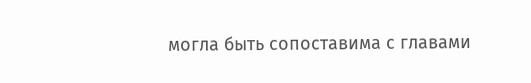могла быть сопоставима с главами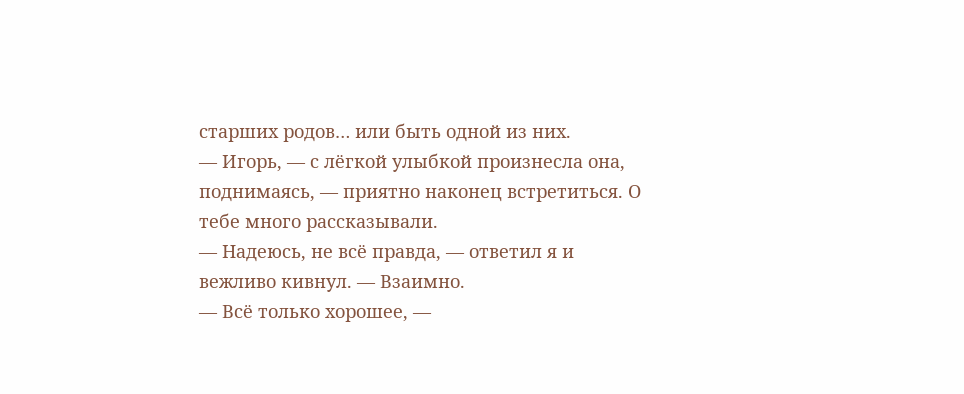старших родов… или быть одной из них.
— Игорь, — с лёгкой улыбкой произнесла она, поднимаясь, — приятно наконец встретиться. О тебе много рассказывали.
— Надеюсь, не всё правда, — ответил я и вежливо кивнул. — Взаимно.
— Всё только хорошее, —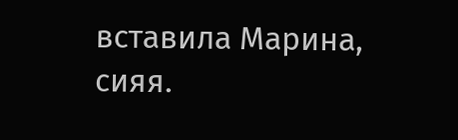вставила Марина, сияя.